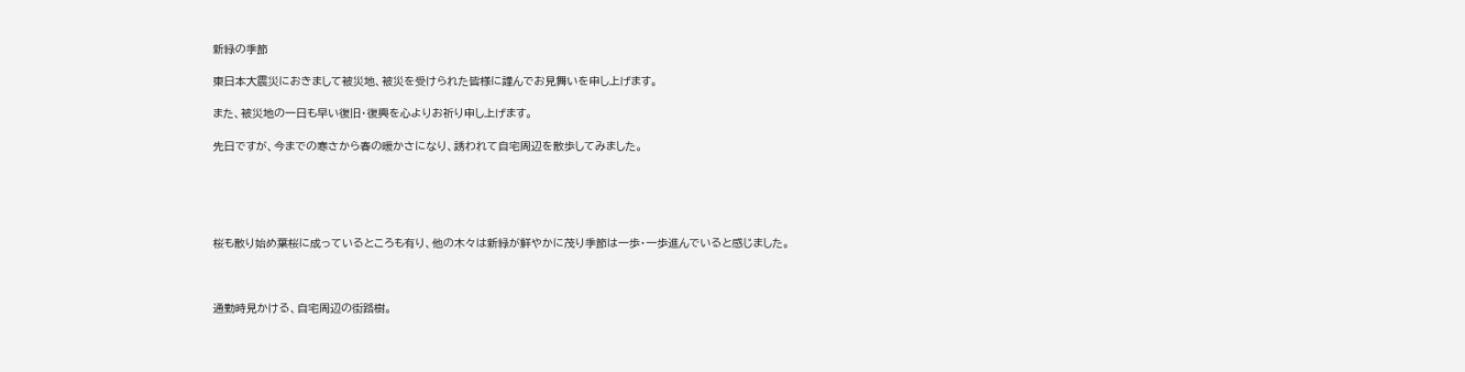新緑の季節

東日本大震災におきまして被災地、被災を受けられた皆様に謹んでお見舞いを申し上げます。

また、被災地の一日も早い復旧・復興を心よりお祈り申し上げます。

先日ですが、今までの寒さから春の暖かさになり、誘われて自宅周辺を散歩してみました。





桜も散り始め葉桜に成っているところも有り、他の木々は新緑が鮮やかに茂り季節は一歩・一歩進んでいると感じました。



通勤時見かける、自宅周辺の街路樹。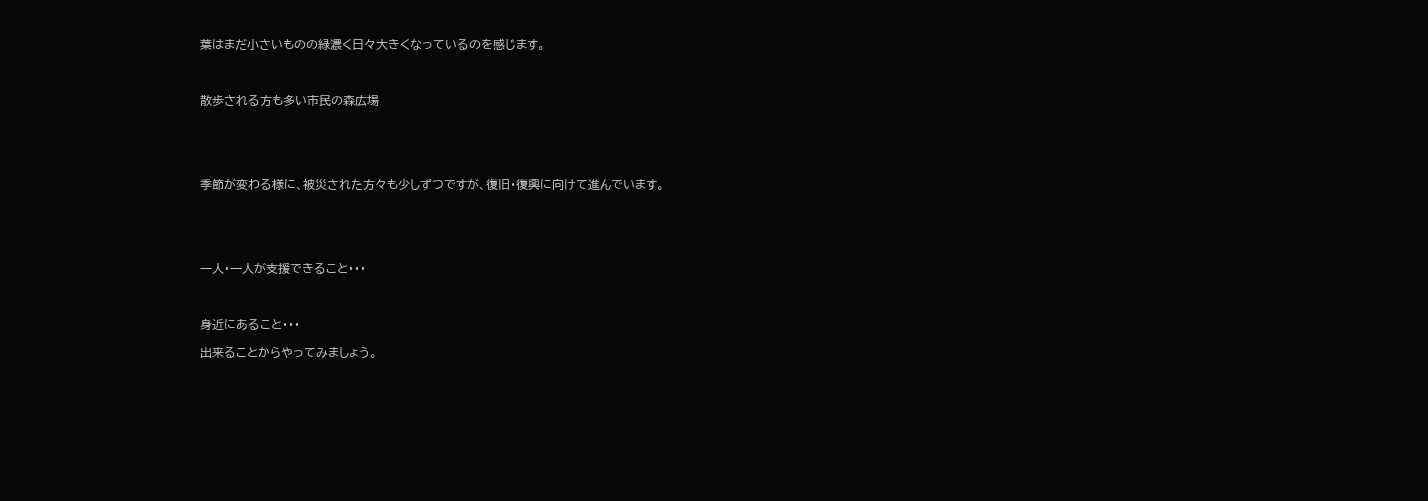葉はまだ小さいものの緑濃く日々大きくなっているのを感じます。



散歩される方も多い市民の森広場





季節が変わる様に、被災された方々も少しずつですが、復旧・復興に向けて進んでいます。





一人・一人が支援できること・・・



身近にあること・・・

出来ることからやってみましょう。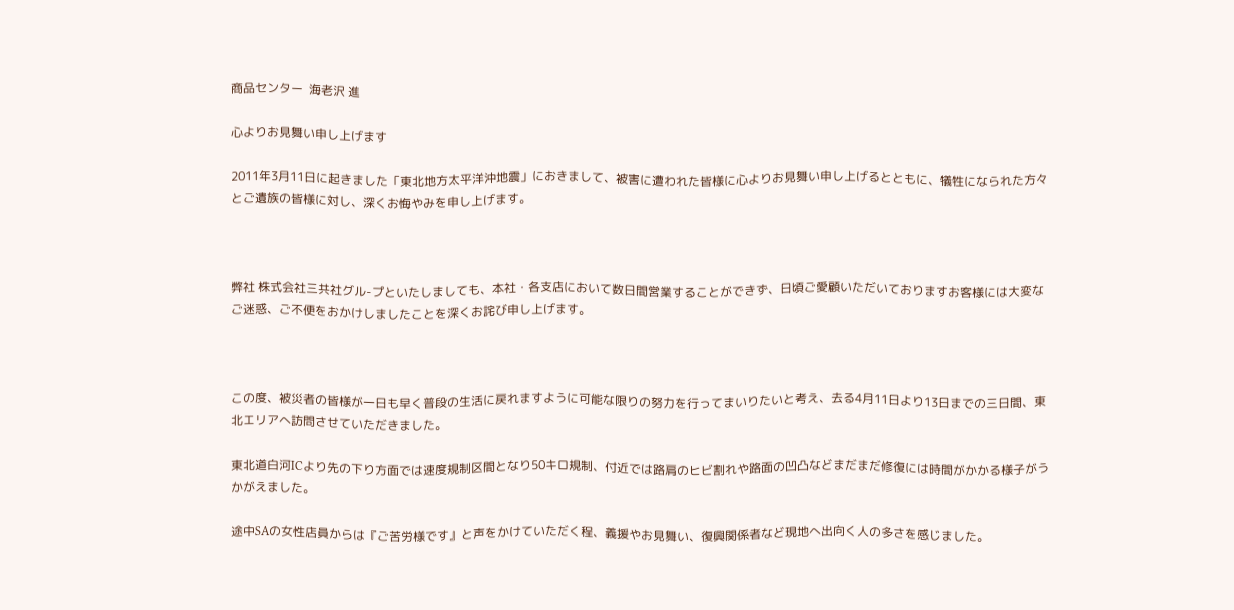商品センター  海老沢 進

心よりお見舞い申し上げます

2011年3月11日に起きました「東北地方太平洋沖地震」におきまして、被害に遭われた皆様に心よりお見舞い申し上げるとともに、犠牲になられた方々とご遺族の皆様に対し、深くお悔やみを申し上げます。



弊社 株式会社三共社グル-プといたしましても、本社・各支店において数日間営業することができず、日頃ご愛顧いただいておりますお客様には大変なご迷惑、ご不便をおかけしましたことを深くお詫び申し上げます。



この度、被災者の皆様が一日も早く普段の生活に戻れますように可能な限りの努力を行ってまいりたいと考え、去る4月11日より13日までの三日間、東北エリアへ訪問させていただきました。

東北道白河ICより先の下り方面では速度規制区間となり50キロ規制、付近では路肩のヒビ割れや路面の凹凸などまだまだ修復には時間がかかる様子がうかがえました。

途中SAの女性店員からは『ご苦労様です』と声をかけていただく程、義援やお見舞い、復興関係者など現地へ出向く人の多さを感じました。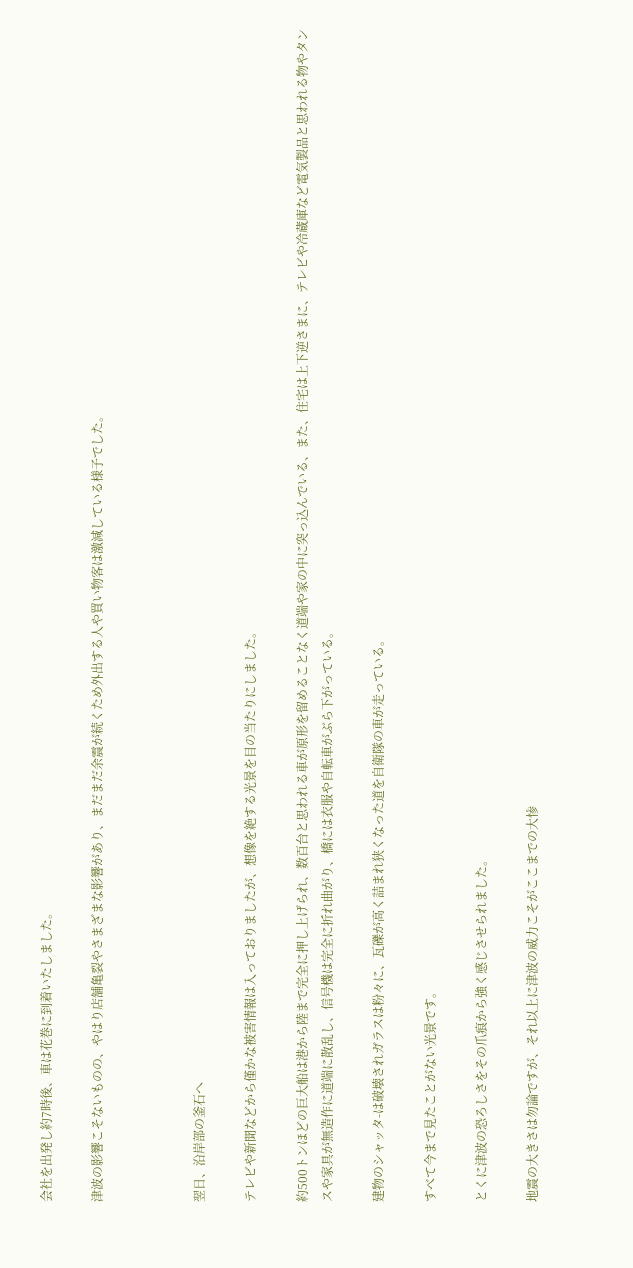会社を出発し約7時後、車は花巻に到着いたしました。

津波の影響こそないものの、やはり店舗亀裂やさまざまな影響があり、まだまだ余震が続くため外出する人や買い物客は激減している様子でした。



翌日、沿岸部の釜石へ

テレビや新聞などから僅かな被害情報は入っておりましたが、想像を絶する光景を目の当たりにしました。

約500トンほどの巨大船は港から陸まで完全に押し上げられ、数百台と思われる車が原形を留めることなく道端や家の中に突っ込んでいる、また、住宅は上下逆さまに、テレビや冷蔵庫など電気製品と思われる物やタンスや家具が無造作に道端に散乱し、信号機は完全に折れ曲がり、橋には衣服や自転車がぶら下がっている。

建物のシャッタ-は破壊されガラスは粉々に、瓦礫が高く詰まれ狭くなった道を自衛隊の車が走っている。

すべて今まで見たことがない光景です。

とくに津波の恐ろしさをその爪痕から強く感じさせられました。

地震の大きさは勿論ですが、それ以上に津波の威力こそがここまでの大惨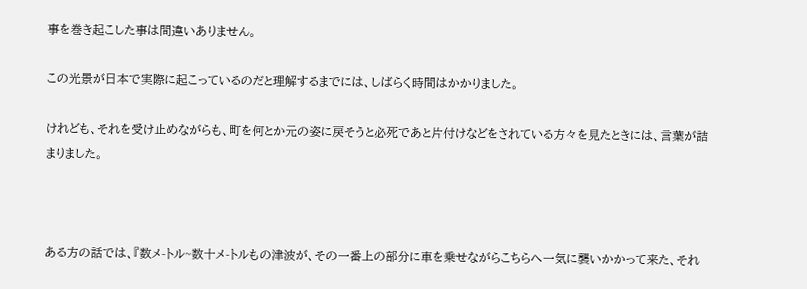事を巻き起こした事は間違いありません。

この光景が日本で実際に起こっているのだと理解するまでには、しばらく時間はかかりました。

けれども、それを受け止めながらも、町を何とか元の姿に戻そうと必死であと片付けなどをされている方々を見たときには、言葉が詰まりました。



ある方の話では、『数メ-トル~数十メ-トルもの津波が、その一番上の部分に車を乗せながらこちらへ一気に襲いかかって来た、それ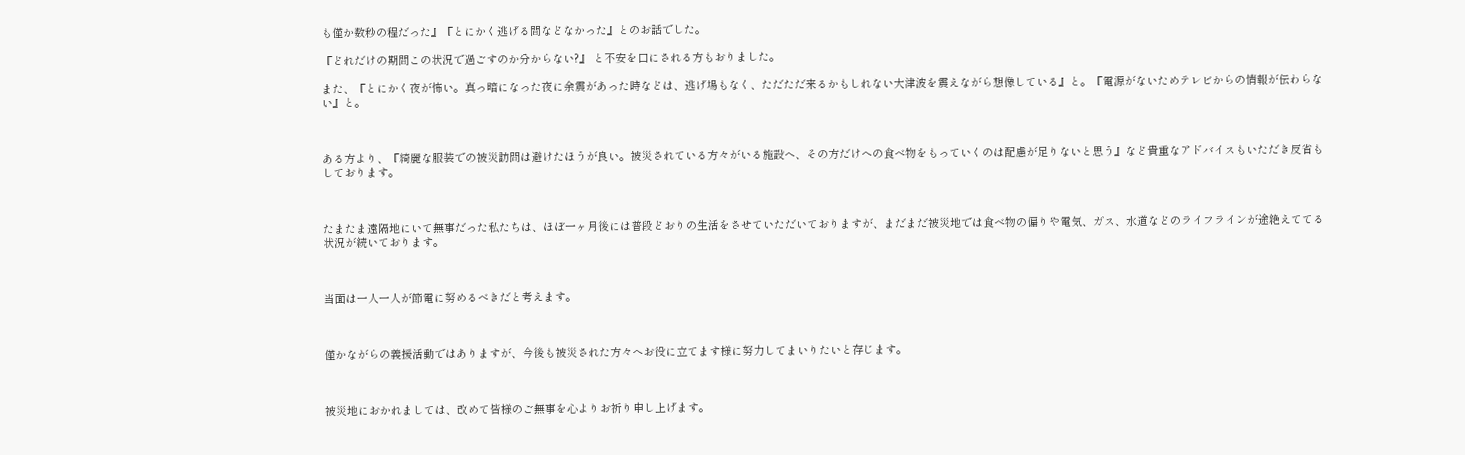も僅か数秒の程だった』『とにかく逃げる間などなかった』とのお話でした。

『どれだけの期間この状況で過ごすのか分からない?』 と不安を口にされる方もおりました。

また、『とにかく夜が怖い。真っ暗になった夜に余震があった時などは、逃げ場もなく、ただただ来るかもしれない大津波を震えながら想像している』と。『電源がないためテレビからの情報が伝わらない』と。



ある方より、『綺麗な服装での被災訪問は避けたほうが良い。被災されている方々がいる施設へ、その方だけへの食べ物をもっていくのは配慮が足りないと思う』など貴重なアドバイスもいただき反省もしております。



たまたま遠隔地にいて無事だった私たちは、ほぼ一ヶ月後には普段どおりの生活をさせていただいておりますが、まだまだ被災地では食べ物の偏りや電気、ガス、水道などのライフラインが途絶えててる状況が続いております。



当面は一人一人が節電に努めるべきだと考えます。



僅かながらの義援活動ではありますが、今後も被災された方々へお役に立てます様に努力してまいりたいと存じます。



被災地におかれましては、改めて皆様のご無事を心よりお祈り申し上げます。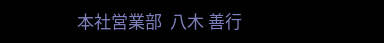本社営業部  八木 善行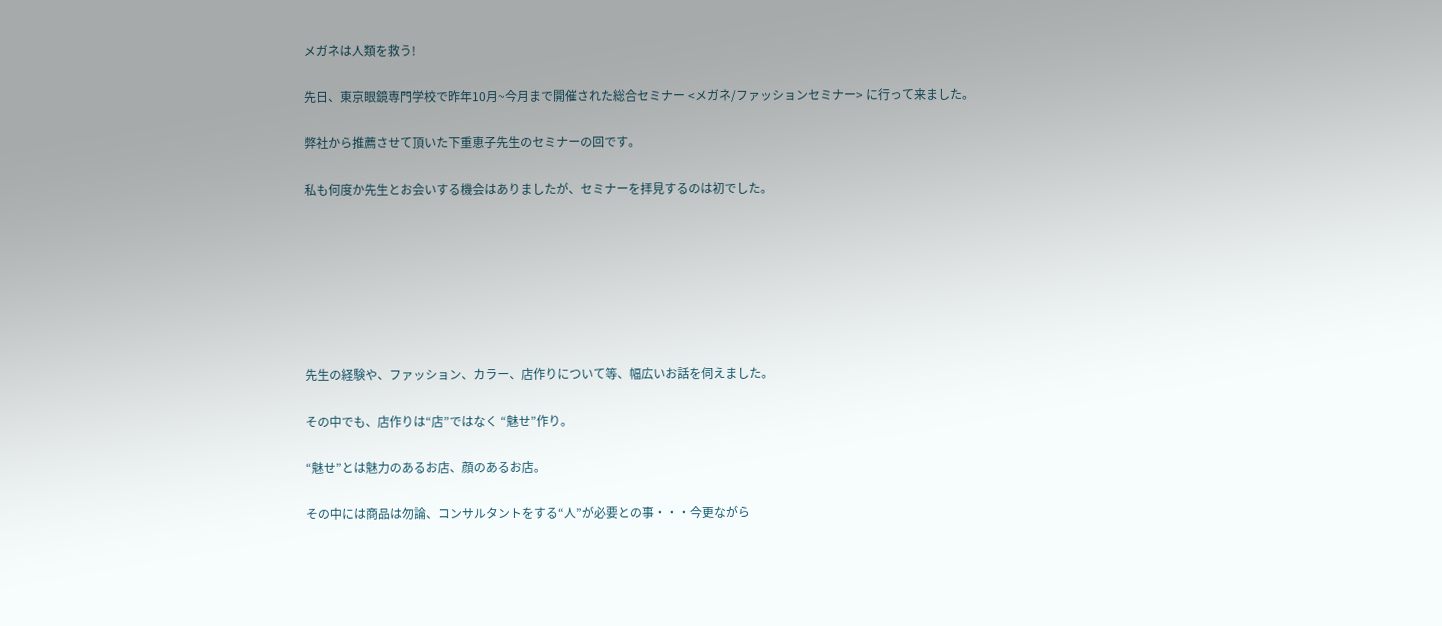メガネは人類を救う!

先日、東京眼鏡専門学校で昨年10月~今月まで開催された総合セミナー <メガネ/ファッションセミナー> に行って来ました。

弊社から推薦させて頂いた下重恵子先生のセミナーの回です。

私も何度か先生とお会いする機会はありましたが、セミナーを拝見するのは初でした。







先生の経験や、ファッション、カラー、店作りについて等、幅広いお話を伺えました。

その中でも、店作りは“店”ではなく “魅せ”作り。

“魅せ”とは魅力のあるお店、顔のあるお店。

その中には商品は勿論、コンサルタントをする“人”が必要との事・・・今更ながら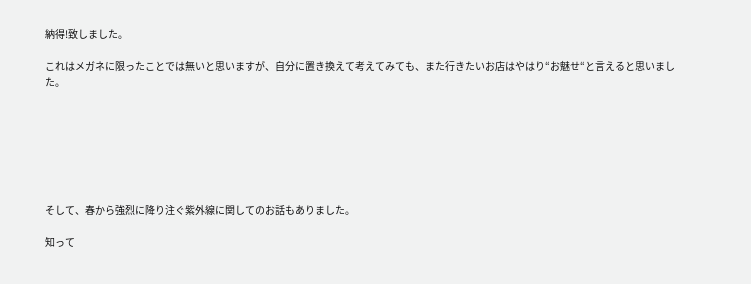納得!致しました。

これはメガネに限ったことでは無いと思いますが、自分に置き換えて考えてみても、また行きたいお店はやはり“お魅せ“と言えると思いました。







そして、春から強烈に降り注ぐ紫外線に関してのお話もありました。

知って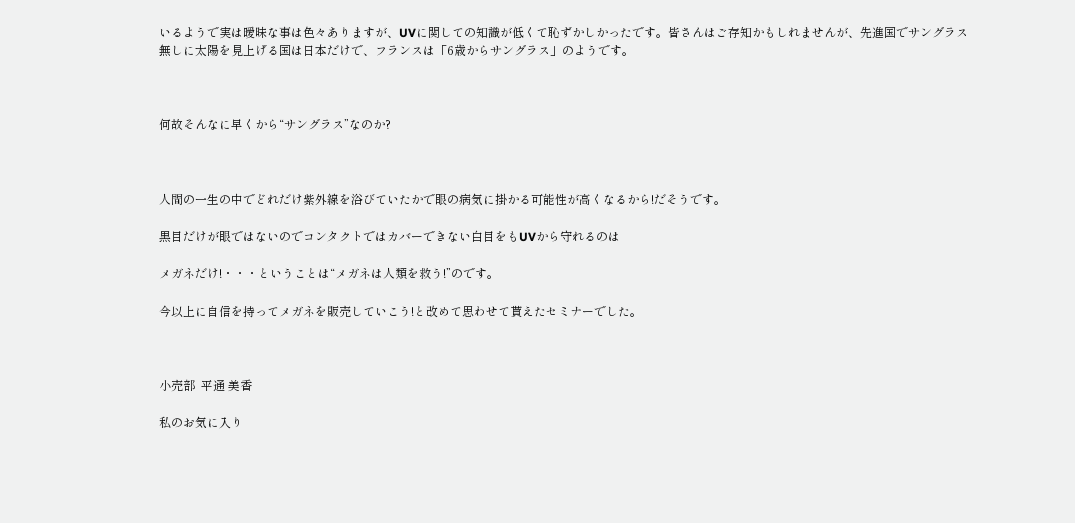いるようで実は曖昧な事は色々ありますが、UVに関しての知識が低くて恥ずかしかったです。皆さんはご存知かもしれませんが、先進国でサングラス無しに太陽を見上げる国は日本だけで、フランスは「6歳からサングラス」のようです。



何故そんなに早くから“サングラス”なのか?



人間の一生の中でどれだけ紫外線を浴びていたかで眼の病気に掛かる可能性が高くなるから!だそうです。

黒目だけが眼ではないのでコンタクトではカバーできない白目をもUVから守れるのは

メガネだけ!・・・ということは“メガネは人類を救う!”のです。

今以上に自信を持ってメガネを販売していこう!と改めて思わせて貰えたセミナーでした。



小売部  平通 美香

私のお気に入り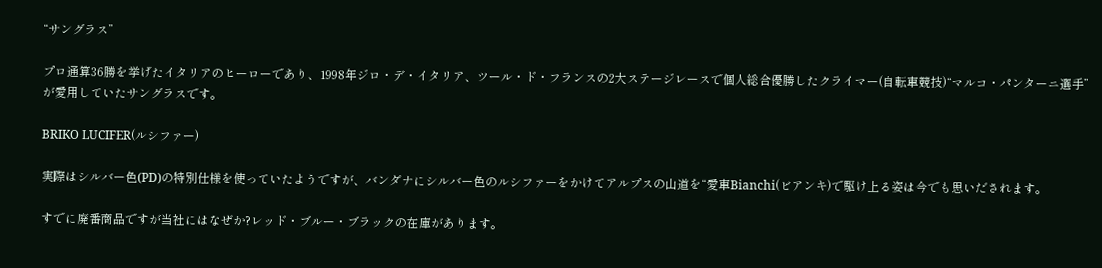“サングラス”

プロ通算36勝を挙げたイタリアのヒーローであり、1998年ジロ・デ・イタリア、ツール・ド・フランスの2大ステージレースで個人総合優勝したクライマー(自転車競技)“マルコ・パンターニ選手”が愛用していたサングラスです。

BRIKO LUCIFER(ルシファー)

実際はシルバー色(PD)の特別仕様を使っていたようですが、バンダナにシルバー色のルシファーをかけてアルプスの山道を“愛車Bianchi(ビアンキ)で駆け上る姿は今でも思いだされます。

すでに廃番商品ですが当社にはなぜか?レッド・ブルー・ブラックの在庫があります。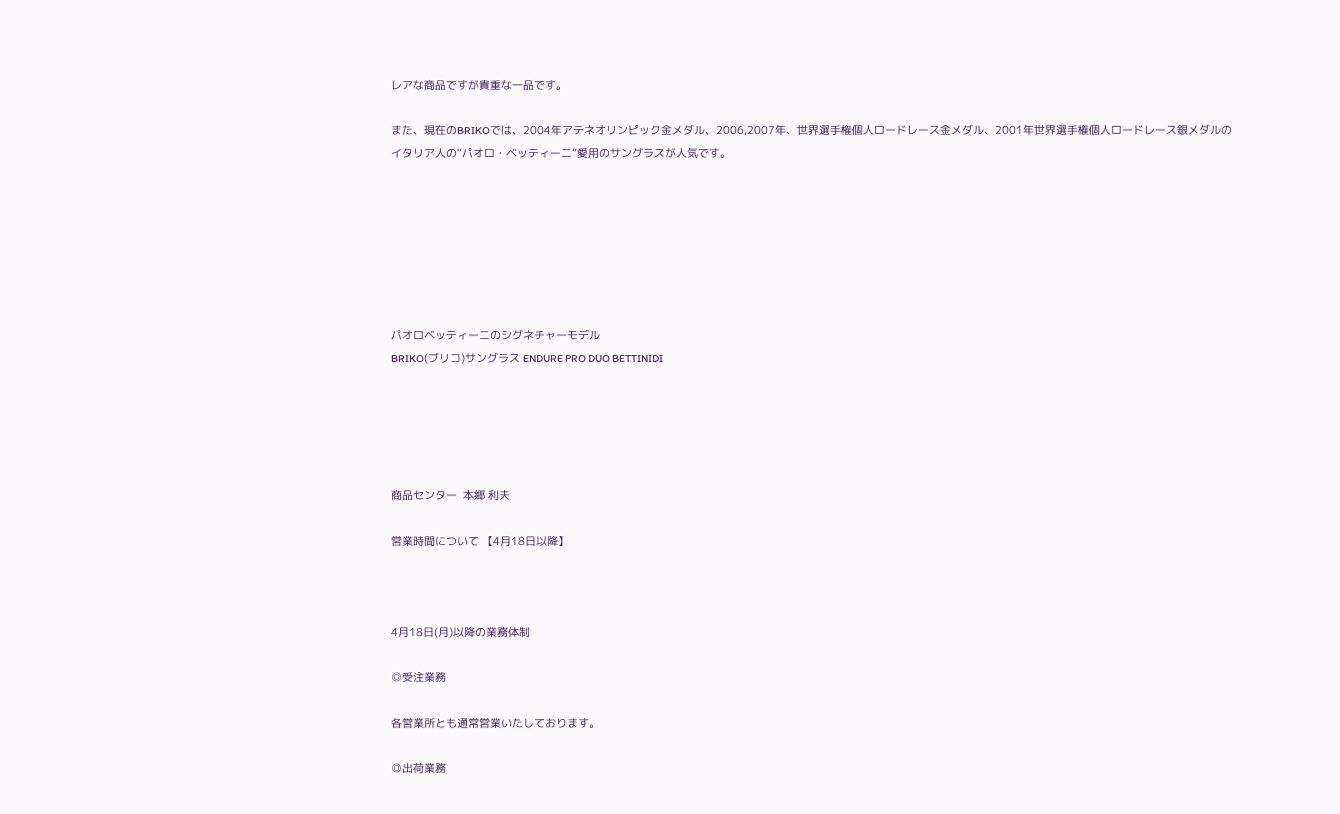レアな商品ですが貴重な一品です。

また、現在のBRIKOでは、2004年アテネオリンピック金メダル、2006,2007年、世界選手権個人ロードレース金メダル、2001年世界選手権個人ロードレース銀メダルのイタリア人の“パオロ・ベッティーニ”愛用のサングラスが人気です。







パオロベッティーニのシグネチャーモデル
BRIKO(ブリコ)サングラス ENDURE PRO DUO BETTINIDI





商品センター  本郷 利夫

営業時間について 【4月18日以降】



4月18日(月)以降の業務体制

◎受注業務

各営業所とも通常営業いたしております。

◎出荷業務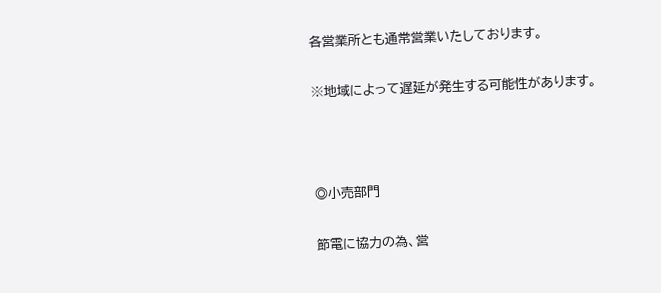各営業所とも通常営業いたしております。

※地域によって遅延が発生する可能性があります。



◎小売部門

節電に協力の為、営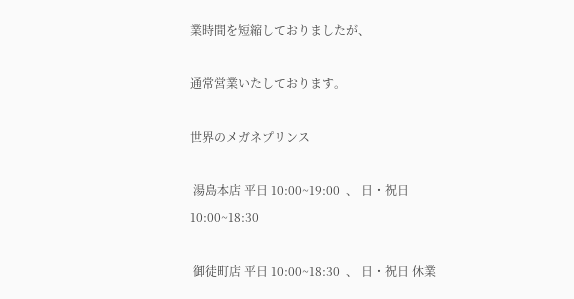業時間を短縮しておりましたが、

通常営業いたしております。

世界のメガネプリンス

 湯島本店 平日 10:00~19:00  、 日・祝日 10:00~18:30

 御徒町店 平日 10:00~18:30  、 日・祝日 休業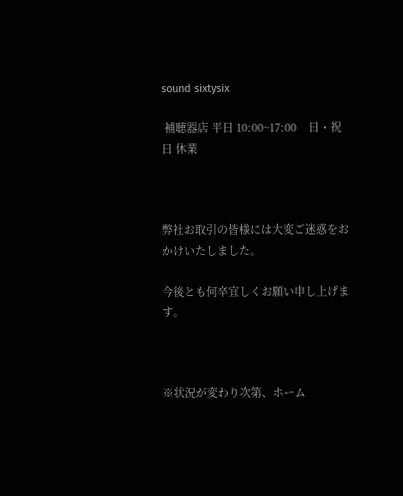sound sixtysix

 補聴器店 平日 10:00~17:00    日・祝日 休業



弊社お取引の皆様には大変ご迷惑をおかけいたしました。

今後とも何卒宜しくお願い申し上げます。



※状況が変わり次第、ホーム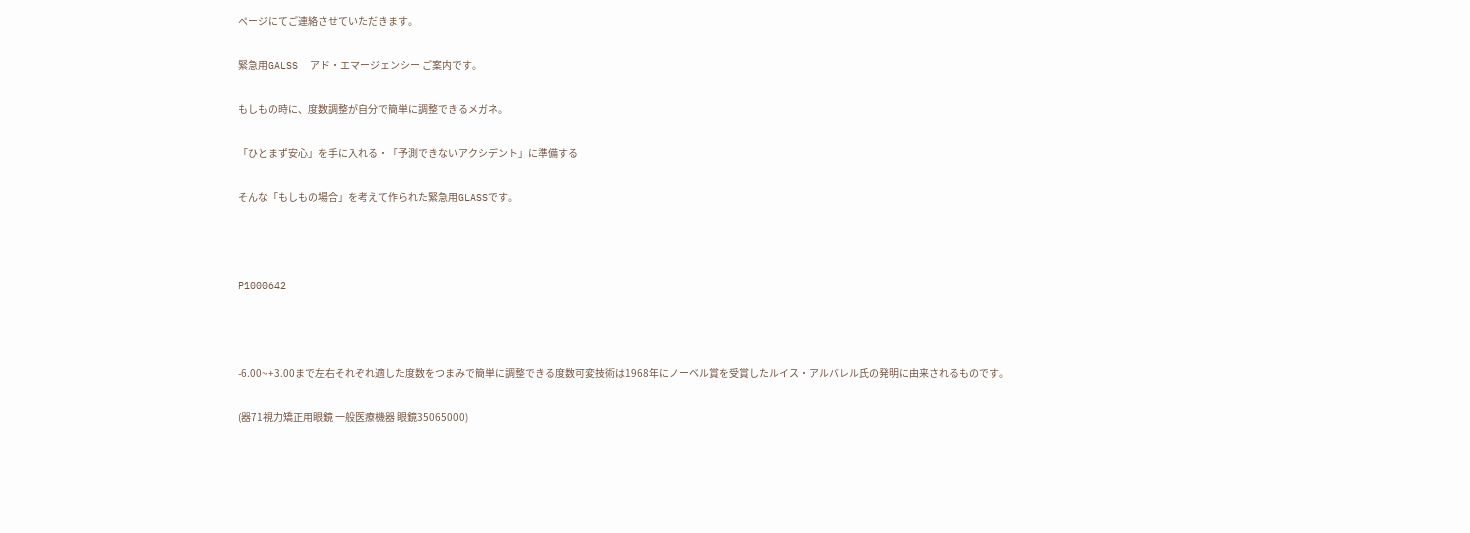ページにてご連絡させていただきます。

緊急用GALSS  アド・エマージェンシー ご案内です。

もしもの時に、度数調整が自分で簡単に調整できるメガネ。

「ひとまず安心」を手に入れる・「予測できないアクシデント」に準備する

そんな「もしもの場合」を考えて作られた緊急用GLASSです。



P1000642



-6.00~+3.00まで左右それぞれ適した度数をつまみで簡単に調整できる度数可変技術は1968年にノーベル賞を受賞したルイス・アルバレル氏の発明に由来されるものです。

(器71視力矯正用眼鏡 一般医療機器 眼鏡35065000)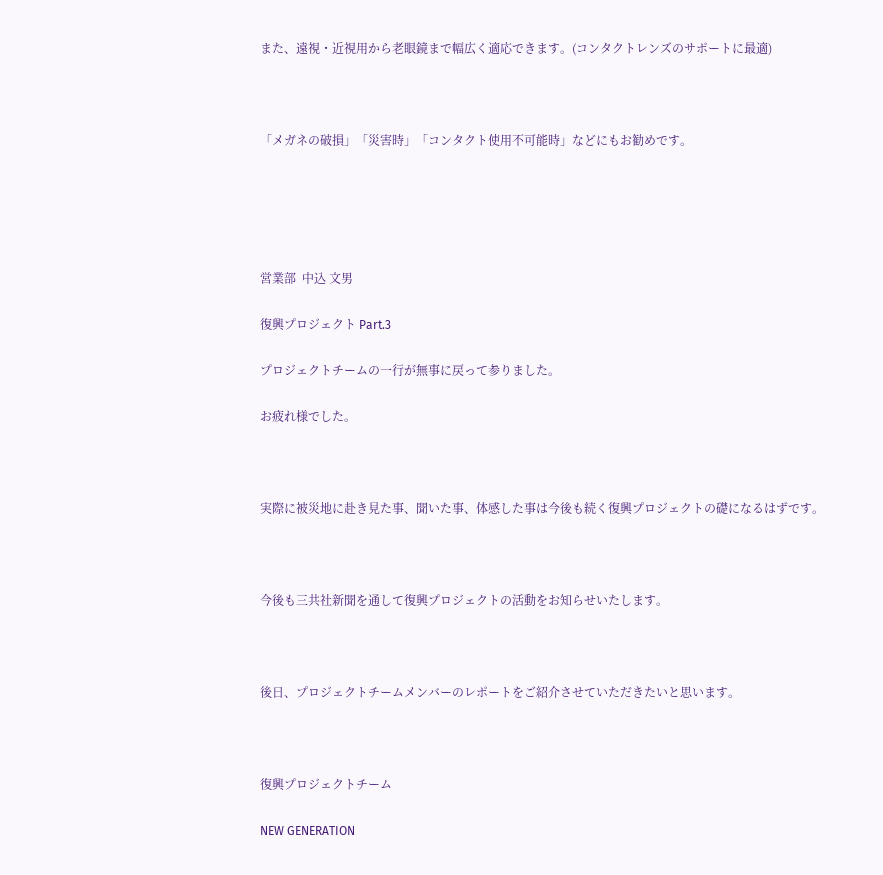また、遠視・近視用から老眼鏡まで幅広く適応できます。(コンタクトレンズのサポートに最適)



「メガネの破損」「災害時」「コンタクト使用不可能時」などにもお勧めです。





営業部  中込 文男

復興プロジェクト Part.3

プロジェクトチームの一行が無事に戻って参りました。

お疲れ様でした。



実際に被災地に赴き見た事、聞いた事、体感した事は今後も続く復興プロジェクトの礎になるはずです。



今後も三共社新聞を通して復興プロジェクトの活動をお知らせいたします。



後日、プロジェクトチームメンバーのレポートをご紹介させていただきたいと思います。



復興プロジェクトチーム

NEW GENERATION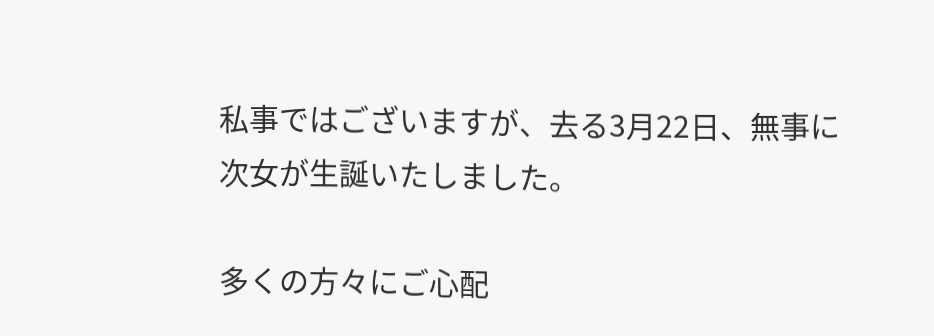私事ではございますが、去る3月22日、無事に次女が生誕いたしました。

多くの方々にご心配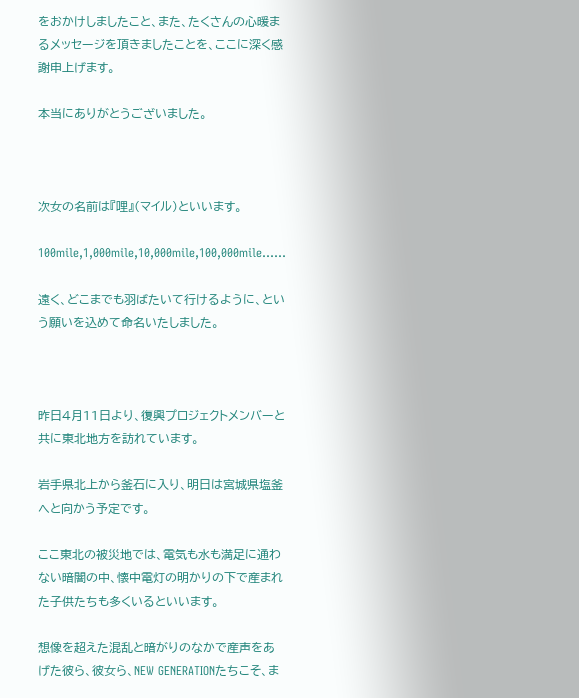をおかけしましたこと、また、たくさんの心暖まるメッセージを頂きましたことを、ここに深く感謝申上げます。

本当にありがとうございました。



次女の名前は『哩』(マイル)といいます。

100mile,1,000mile,10,000mile,100,000mile……

遠く、どこまでも羽ばたいて行けるように、という願いを込めて命名いたしました。



昨日4月11日より、復興プロジェクトメンバーと共に東北地方を訪れています。

岩手県北上から釜石に入り、明日は宮城県塩釜へと向かう予定です。

ここ東北の被災地では、電気も水も満足に通わない暗闇の中、懐中電灯の明かりの下で産まれた子供たちも多くいるといいます。

想像を超えた混乱と暗がりのなかで産声をあげた彼ら、彼女ら、NEW GENERATIONたちこそ、ま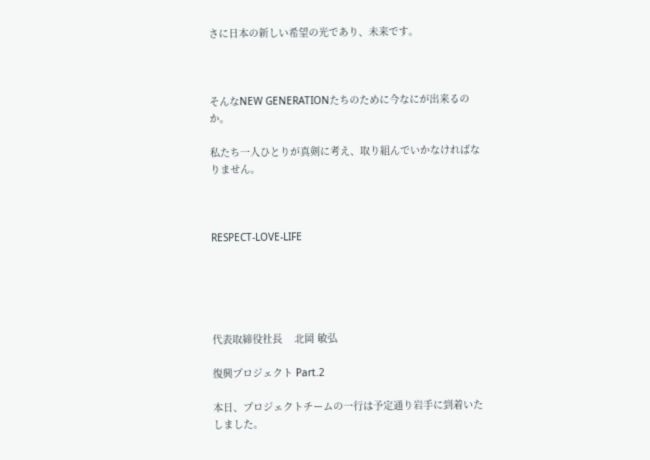さに日本の新しい希望の光であり、未来です。



そんなNEW GENERATIONたちのために今なにが出来るのか。

私たち一人ひとりが真剣に考え、取り組んでいかなければなりません。



RESPECT-LOVE-LIFE





代表取締役社長    北岡 敏弘

復興プロジェクト Part.2

本日、プロジェクトチームの一行は予定通り岩手に到着いたしました。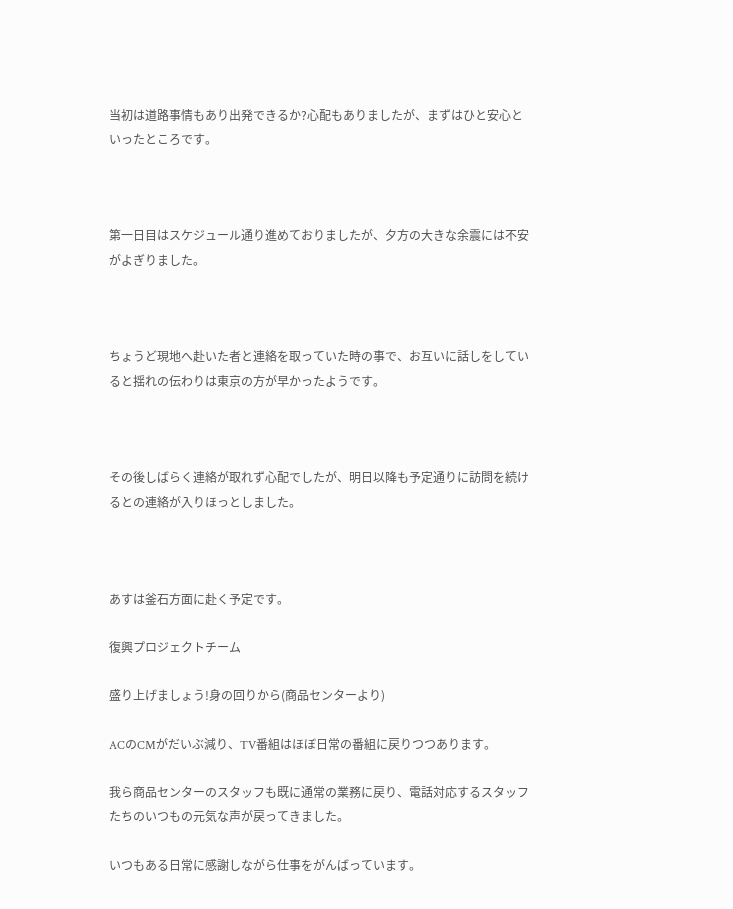当初は道路事情もあり出発できるか?心配もありましたが、まずはひと安心といったところです。



第一日目はスケジュール通り進めておりましたが、夕方の大きな余震には不安がよぎりました。



ちょうど現地へ赴いた者と連絡を取っていた時の事で、お互いに話しをしていると揺れの伝わりは東京の方が早かったようです。



その後しばらく連絡が取れず心配でしたが、明日以降も予定通りに訪問を続けるとの連絡が入りほっとしました。



あすは釜石方面に赴く予定です。

復興プロジェクトチーム

盛り上げましょう!身の回りから(商品センターより)

ACのCMがだいぶ減り、TV番組はほぼ日常の番組に戻りつつあります。

我ら商品センターのスタッフも既に通常の業務に戻り、電話対応するスタッフたちのいつもの元気な声が戻ってきました。

いつもある日常に感謝しながら仕事をがんばっています。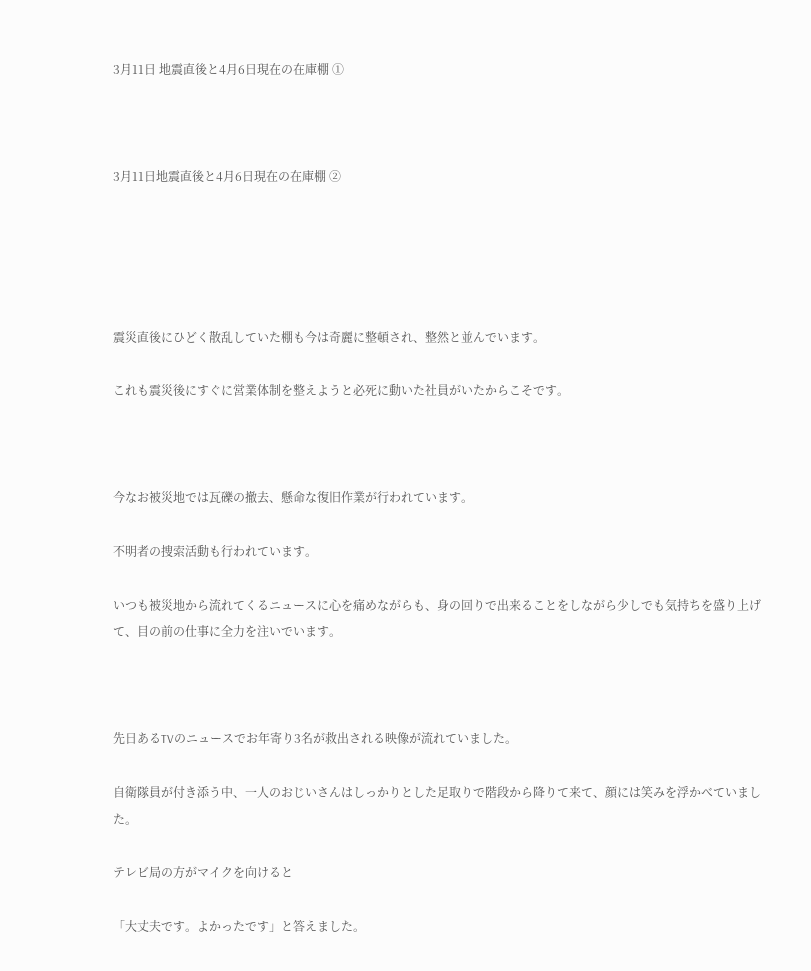3月11日 地震直後と4月6日現在の在庫棚 ①



3月11日地震直後と4月6日現在の在庫棚 ②





震災直後にひどく散乱していた棚も今は奇麗に整頓され、整然と並んでいます。

これも震災後にすぐに営業体制を整えようと必死に動いた社員がいたからこそです。



今なお被災地では瓦礫の撤去、懸命な復旧作業が行われています。

不明者の捜索活動も行われています。

いつも被災地から流れてくるニュースに心を痛めながらも、身の回りで出来ることをしながら少しでも気持ちを盛り上げて、目の前の仕事に全力を注いでいます。



先日あるTVのニュースでお年寄り3名が救出される映像が流れていました。

自衛隊員が付き添う中、一人のおじいさんはしっかりとした足取りで階段から降りて来て、顔には笑みを浮かべていました。

テレビ局の方がマイクを向けると

「大丈夫です。よかったです」と答えました。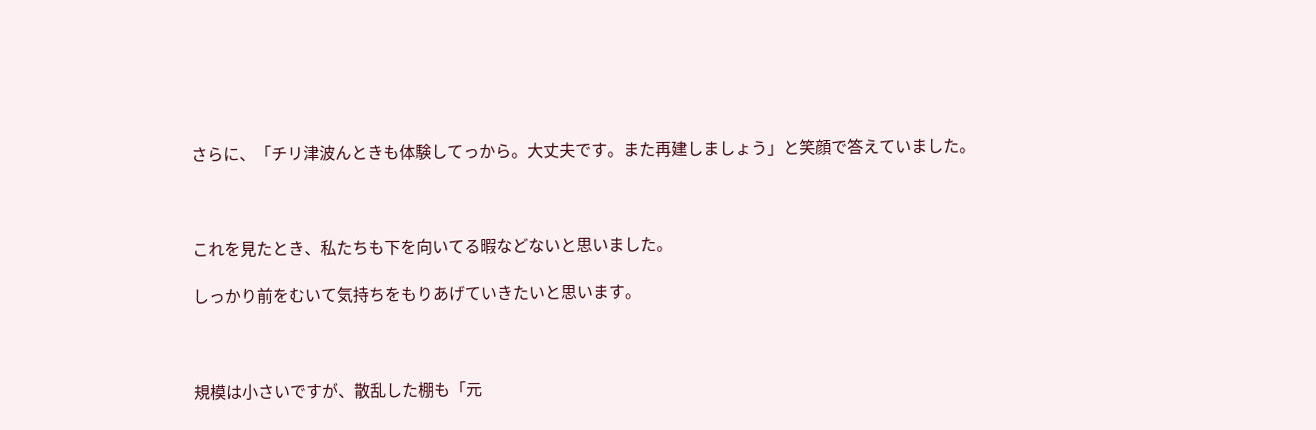さらに、「チリ津波んときも体験してっから。大丈夫です。また再建しましょう」と笑顔で答えていました。



これを見たとき、私たちも下を向いてる暇などないと思いました。

しっかり前をむいて気持ちをもりあげていきたいと思います。



規模は小さいですが、散乱した棚も「元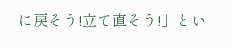に戻そう!立て直そう!」とい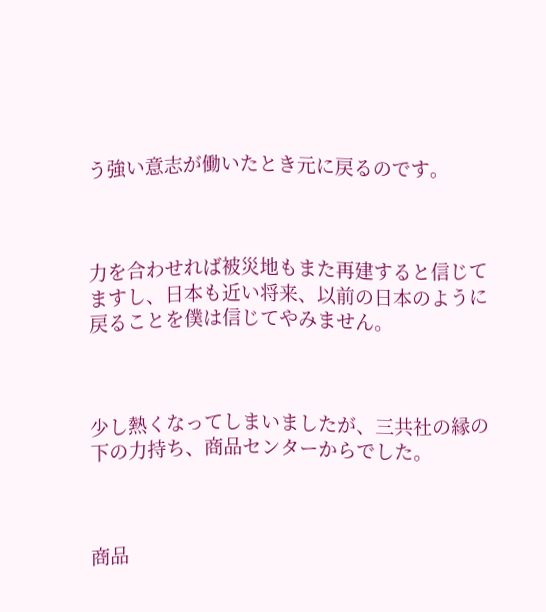う強い意志が働いたとき元に戻るのです。



力を合わせれば被災地もまた再建すると信じてますし、日本も近い将来、以前の日本のように戻ることを僕は信じてやみません。



少し熱くなってしまいましたが、三共社の縁の下の力持ち、商品センターからでした。



商品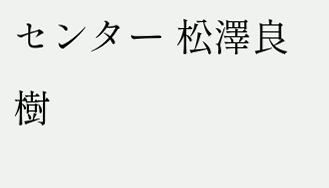センター 松澤良樹